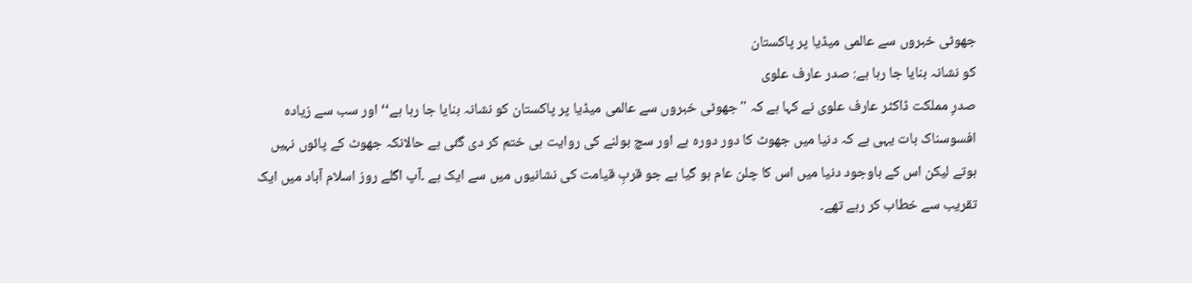جھوٹی خبروں سے عالمی میڈیا پر پاکستان
کو نشانہ بنایا جا رہا ہے: صدر عارف علوی
صدرِ مملکت ڈاکٹر عارف علوی نے کہا ہے کہ ''جھوٹی خبروں سے عالمی میڈیا پر پاکستان کو نشانہ بنایا جا رہا ہے‘‘ اور سب سے زیادہ افسوسناک بات یہی ہے کہ دنیا میں جھوٹ کا دور دورہ ہے اور سچ بولنے کی روایت ہی ختم کر دی گئی ہے حالانکہ جھوٹ کے پائوں نہیں ہوتے لیکن اس کے باوجود دنیا میں اس کا چلن عام ہو گیا ہے جو قربِ قیامت کی نشانیوں میں سے ایک ہے ۔آپ اگلے روز اسلام آباد میں ایک تقریب سے خطاب کر رہے تھے۔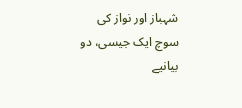شہباز اور نواز کی سوچ ایک جیسی، دو
بیانیے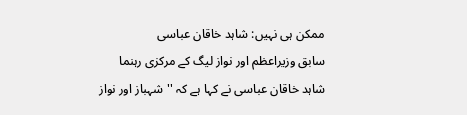ممکن ہی نہیں: شاہد خاقان عباسی
سابق وزیراعظم اور نواز لیگ کے مرکزی رہنما شاہد خاقان عباسی نے کہا ہے کہ ''شہباز اور نواز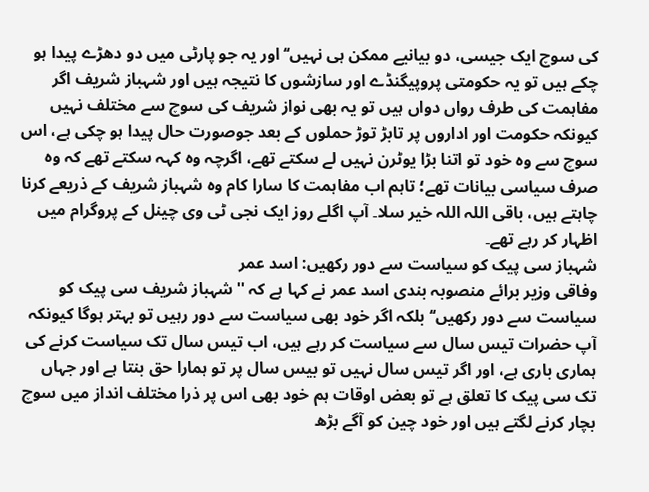کی سوچ ایک جیسی، دو بیانیے ممکن ہی نہیں‘‘ اور یہ جو پارٹی میں دو دھڑے پیدا ہو چکے ہیں تو یہ حکومتی پروپیگنڈے اور سازشوں کا نتیجہ ہیں اور شہباز شریف اگر مفاہمت کی طرف رواں دواں ہیں تو یہ بھی نواز شریف کی سوچ سے مختلف نہیں کیونکہ حکومت اور اداروں پر تابڑ توڑ حملوں کے بعد جوصورت حال پیدا ہو چکی ہے، اس سوچ سے وہ خود تو اتنا بڑا یوٹرن نہیں لے سکتے تھے، اگرچہ وہ کہہ سکتے تھے کہ وہ صرف سیاسی بیانات تھے؛ تاہم اب مفاہمت کا سارا کام وہ شہباز شریف کے ذریعے کرنا چاہتے ہیں، باقی اللہ اللہ خیر سلا۔ آپ اگلے روز ایک نجی ٹی وی چینل کے پروگرام میں اظہار کر رہے تھے۔
شہباز سی پیک کو سیاست سے دور رکھیں: اسد عمر
وفاقی وزیر برائے منصوبہ بندی اسد عمر نے کہا ہے کہ ''شہباز شریف سی پیک کو سیاست سے دور رکھیں‘‘ بلکہ اگر خود بھی سیاست سے دور رہیں تو بہتر ہوگا کیونکہ آپ حضرات تیس سال سے سیاست کر رہے ہیں، اب تیس سال تک سیاست کرنے کی ہماری باری ہے، اور اگر تیس سال نہیں تو بیس سال پر تو ہمارا حق بنتا ہے اور جہاں تک سی پیک کا تعلق ہے تو بعض اوقات ہم خود بھی اس پر ذرا مختلف انداز میں سوچ بچار کرنے لگتے ہیں اور خود چین کو آگے بڑھ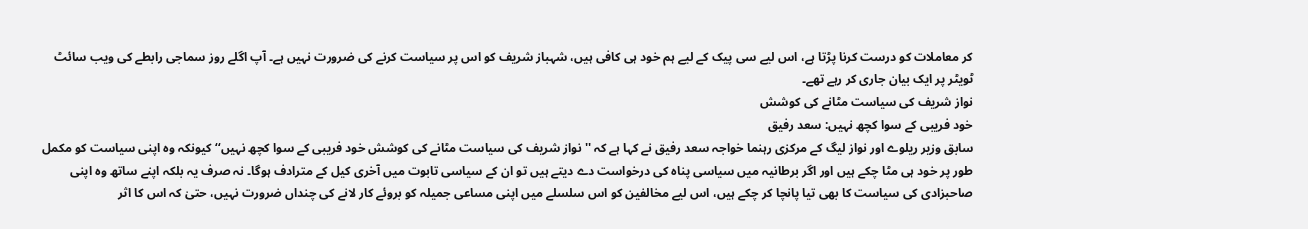کر معاملات کو درست کرنا پڑتا ہے، اس لیے سی پیک کے لیے ہم خود ہی کافی ہیں، شہباز شریف کو اس پر سیاست کرنے کی ضرورت نہیں ہے۔ آپ اگلے روز سماجی رابطے کی ویب سائٹ ٹویٹر پر ایک بیان جاری کر رہے تھے۔
نواز شریف کی سیاست مٹانے کی کوشش
خود فریبی کے سوا کچھ نہیں: سعد رفیق
سابق وزیر ریلوے اور نواز لیگ کے مرکزی رہنما خواجہ سعد رفیق نے کہا ہے کہ ''نواز شریف کی سیاست مٹانے کی کوشش خود فریبی کے سوا کچھ نہیں‘‘ کیونکہ وہ اپنی سیاست کو مکمل طور پر خود ہی مٹا چکے ہیں اور اگر برطانیہ میں سیاسی پناہ کی درخواست دے دیتے ہیں تو ان کے سیاسی تابوت میں آخری کیل کے مترادف ہوگا۔ نہ صرف یہ بلکہ اپنے ساتھ وہ اپنی صاحبزادی کی سیاست کا بھی تیا پانچا کر چکے ہیں، اس لیے مخالفین کو اس سلسلے میں اپنی مساعی جمیلہ کو بروئے کار لانے کی چنداں ضرورت نہیں، حتیٰ کہ اس کا اثر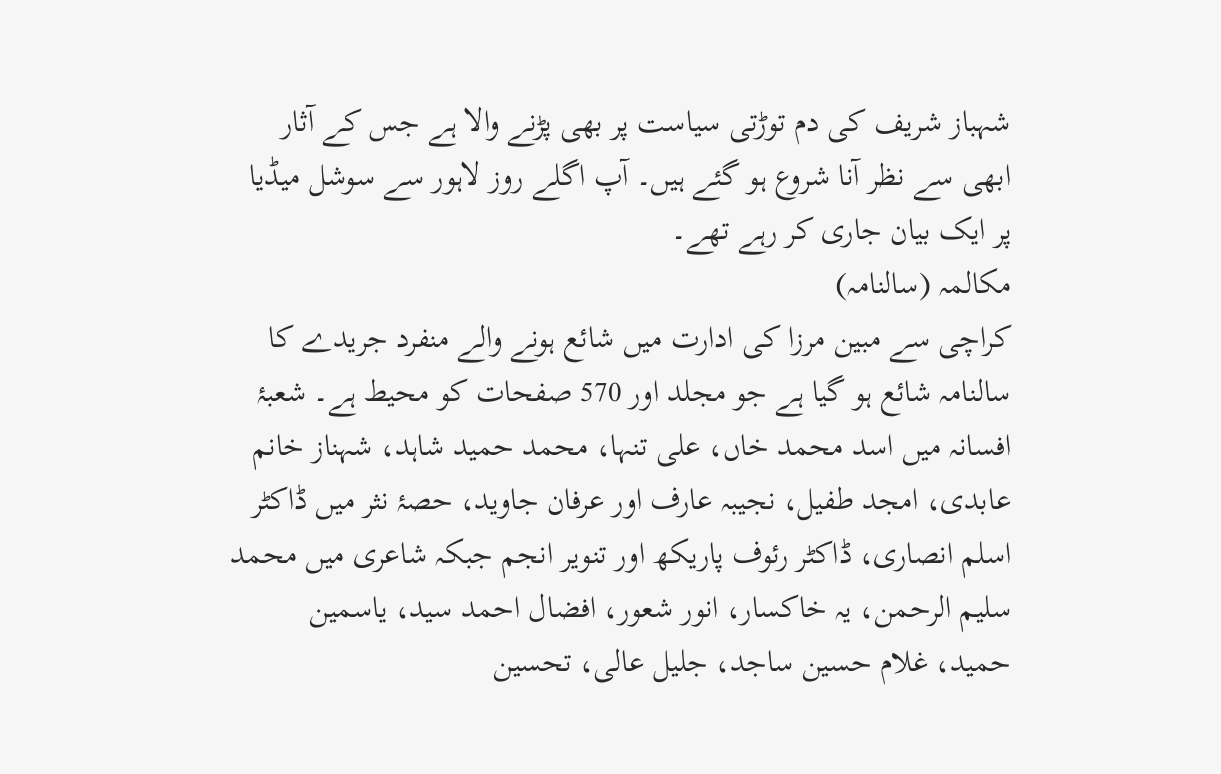شہباز شریف کی دم توڑتی سیاست پر بھی پڑنے والا ہے جس کے آثار ابھی سے نظر آنا شروع ہو گئے ہیں۔ آپ اگلے روز لاہور سے سوشل میڈیا پر ایک بیان جاری کر رہے تھے۔
مکالمہ (سالنامہ)
کراچی سے مبین مرزا کی ادارت میں شائع ہونے والے منفرد جریدے کا سالنامہ شائع ہو گیا ہے جو مجلد اور 570 صفحات کو محیط ہے۔ شعبۂ افسانہ میں اسد محمد خاں، علی تنہا، محمد حمید شاہد، شہناز خانم عابدی، امجد طفیل، نجیبہ عارف اور عرفان جاوید، حصۂ نثر میں ڈاکٹر اسلم انصاری، ڈاکٹر رئوف پاریکھ اور تنویر انجم جبکہ شاعری میں محمد سلیم الرحمن، یہ خاکسار، انور شعور، افضال احمد سید، یاسمین حمید، غلام حسین ساجد، جلیل عالی، تحسین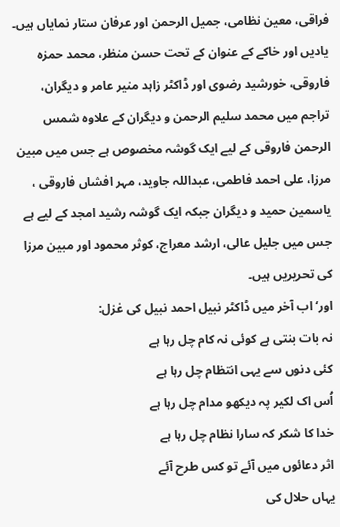فراقی، معین نظامی، جمیل الرحمن اور عرفان ستار نمایاں ہیں۔ یادیں اور خاکے کے عنوان کے تحت حسن منظر، محمد حمزہ فاروقی، خورشید رضوی اور ڈاکٹر زاہد منیر عامر و دیگران، تراجم میں محمد سلیم الرحمن و دیگران کے علاوہ شمس الرحمن فاروقی کے لیے ایک گوشہ مخصوص ہے جس میں مبین مرزا، علی احمد فاطمی، عبداللہ جاوید، مہر افشاں فاروقی ، یاسمین حمید و دیگران جبکہ ایک گوشہ رشید امجد کے لیے ہے جس میں جلیل عالی، ارشد معراج، کوثر محمود اور مبین مرزا کی تحریریں ہیں۔
اور‘ اب آخر میں ڈاکٹر نبیل احمد نبیل کی غزل:
نہ بات بنتی ہے کوئی نہ کام چل رہا ہے
کئی دنوں سے یہی انتظام چل رہا ہے
اُس اک لکیر پہ دیکھو مدام چل رہا ہے
خدا کا شکر کہ سارا نظام چل رہا ہے
اثر دعائوں میں آئے تو کس طرح آئے
یہاں حلال کی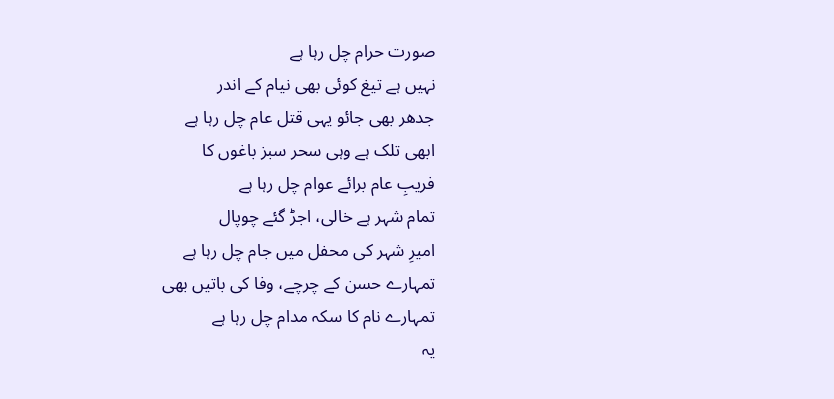صورت حرام چل رہا ہے
نہیں ہے تیغ کوئی بھی نیام کے اندر
جدھر بھی جائو یہی قتل عام چل رہا ہے
ابھی تلک ہے وہی سحر سبز باغوں کا
فریبِ عام برائے عوام چل رہا ہے
تمام شہر ہے خالی، اجڑ گئے چوپال
امیرِ شہر کی محفل میں جام چل رہا ہے
تمہارے حسن کے چرچے، وفا کی باتیں بھی
تمہارے نام کا سکہ مدام چل رہا ہے
یہ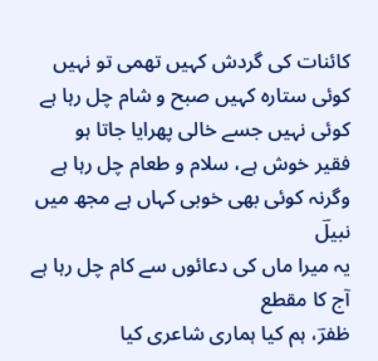کائنات کی گردش کہیں تھمی تو نہیں
کوئی ستارہ کہیں صبح و شام چل رہا ہے
کوئی نہیں جسے خالی پھرایا جاتا ہو
فقیر خوش ہے، سلام و طعام چل رہا ہے
وگرنہ کوئی بھی خوبی کہاں ہے مجھ میں نبیلؔ
یہ میرا ماں کی دعائوں سے کام چل رہا ہے
آج کا مقطع
ظفرؔ، ہم کیا ہماری شاعری کیا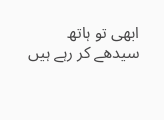ابھی تو ہاتھ سیدھے کر رہے ہیں